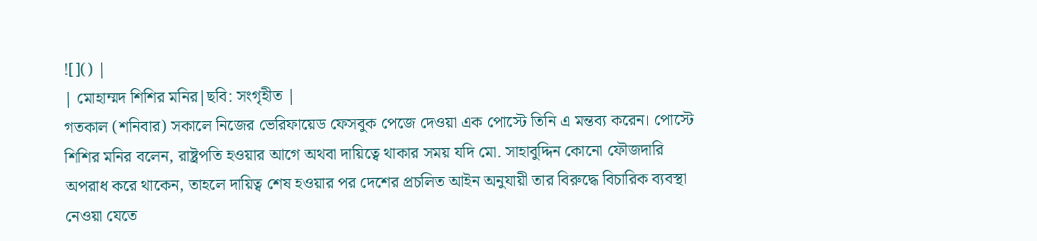![]() |
| মোহাম্মদ শিশির মনির|ছবি: সংগৃহীত |
গতকাল (শনিবার) সকালে নিজের ভেরিফায়েড ফেসবুক পেজে দেওয়া এক পোস্টে তিনি এ মন্তব্য করেন। পোস্টে শিশির মনির বলেন, রাষ্ট্রপতি হওয়ার আগে অথবা দায়িত্বে থাকার সময় যদি মো. সাহাবুদ্দিন কোনো ফৌজদারি অপরাধ করে থাকেন, তাহলে দায়িত্ব শেষ হওয়ার পর দেশের প্রচলিত আইন অনুযায়ী তার বিরুদ্ধে বিচারিক ব্যবস্থা নেওয়া যেতে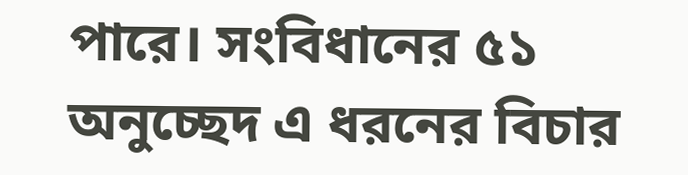পারে। সংবিধানের ৫১ অনুচ্ছেদ এ ধরনের বিচার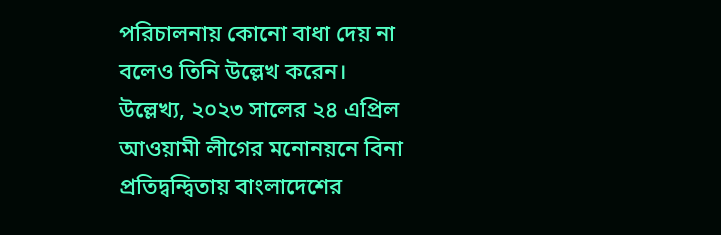পরিচালনায় কোনো বাধা দেয় না বলেও তিনি উল্লেখ করেন।
উল্লেখ্য, ২০২৩ সালের ২৪ এপ্রিল আওয়ামী লীগের মনোনয়নে বিনা প্রতিদ্বন্দ্বিতায় বাংলাদেশের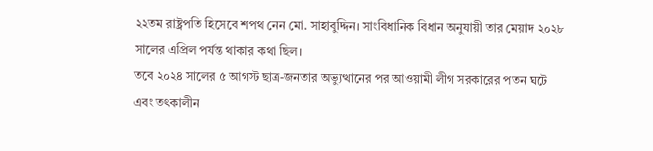২২তম রাষ্ট্রপতি হিসেবে শপথ নেন মো. সাহাবুদ্দিন। সাংবিধানিক বিধান অনুযায়ী তার মেয়াদ ২০২৮ সালের এপ্রিল পর্যন্ত থাকার কথা ছিল।
তবে ২০২৪ সালের ৫ আগস্ট ছাত্র-জনতার অভ্যুত্থানের পর আওয়ামী লীগ সরকারের পতন ঘটে এবং তৎকালীন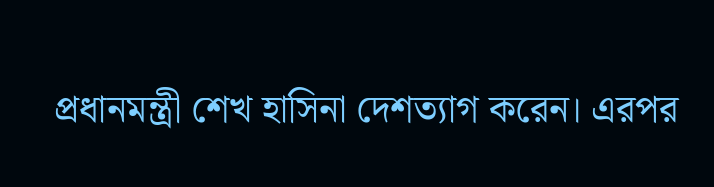প্রধানমন্ত্রী শেখ হাসিনা দেশত্যাগ করেন। এরপর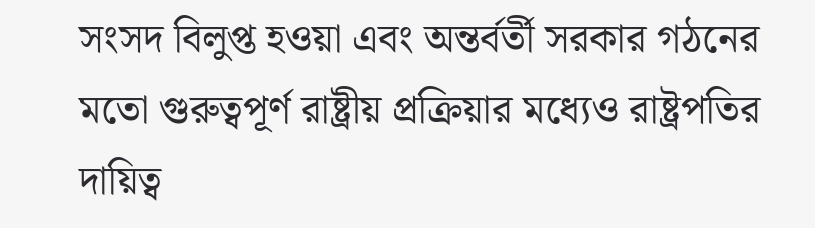সংসদ বিলুপ্ত হওয়া এবং অন্তর্বর্তী সরকার গঠনের মতো গুরুত্বপূর্ণ রাষ্ট্রীয় প্রক্রিয়ার মধ্যেও রাষ্ট্রপতির দায়িত্ব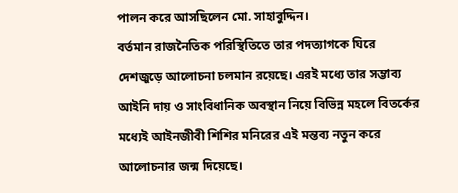পালন করে আসছিলেন মো. সাহাবুদ্দিন।
বর্তমান রাজনৈতিক পরিস্থিতিতে তার পদত্যাগকে ঘিরে দেশজুড়ে আলোচনা চলমান রয়েছে। এরই মধ্যে তার সম্ভাব্য আইনি দায় ও সাংবিধানিক অবস্থান নিয়ে বিভিন্ন মহলে বিতর্কের মধ্যেই আইনজীবী শিশির মনিরের এই মন্তব্য নতুন করে আলোচনার জন্ম দিয়েছে।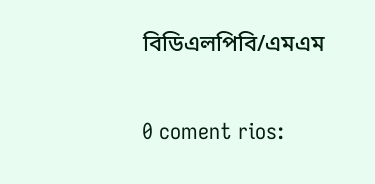বিডিএলপিবি/এমএম

0 coment rios: